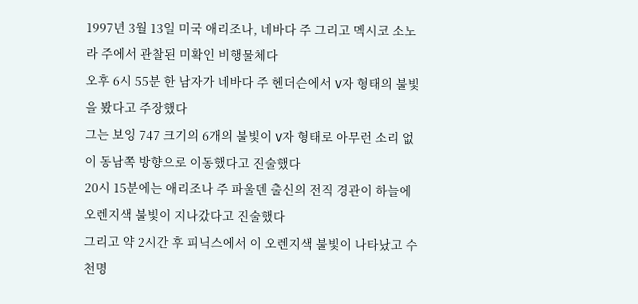1997년 3월 13일 미국 애리조나, 네바다 주 그리고 멕시코 소노라 주에서 관찰된 미확인 비행물체다
오후 6시 55분 한 남자가 네바다 주 헨더슨에서 V자 형태의 불빛을 봤다고 주장했다
그는 보잉 747 크기의 6개의 불빛이 V자 형태로 아무런 소리 없이 동남쪽 방향으로 이동했다고 진술했다
20시 15분에는 애리조나 주 파울덴 출신의 전직 경관이 하늘에 오렌지색 불빛이 지나갔다고 진술했다
그리고 약 2시간 후 피닉스에서 이 오렌지색 불빛이 나타났고 수천명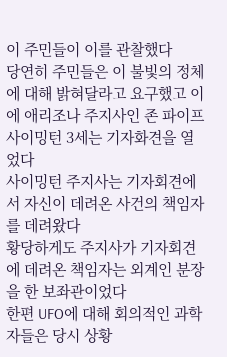이 주민들이 이를 관찰했다
당연히 주민들은 이 불빛의 정체에 대해 밝혀달라고 요구했고 이에 애리조나 주지사인 존 파이프 사이밍턴 3세는 기자화견을 열었다
사이밍턴 주지사는 기자회견에서 자신이 데려온 사건의 책임자를 데려왔다
황당하게도 주지사가 기자회견에 데려온 책임자는 외계인 분장을 한 보좌관이었다
한편 UFO에 대해 회의적인 과학자들은 당시 상황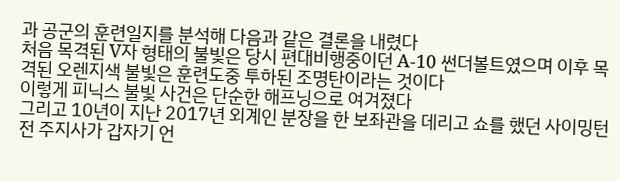과 공군의 훈련일지를 분석해 다음과 같은 결론을 내렸다
처음 목격된 V자 형태의 불빛은 당시 편대비행중이던 A-10 썬더볼트였으며 이후 목격된 오렌지색 불빛은 훈련도중 투하된 조명탄이라는 것이다
이렇게 피닉스 불빛 사건은 단순한 해프닝으로 여겨졌다
그리고 10년이 지난 2017년 외계인 분장을 한 보좌관을 데리고 쇼를 했던 사이밍턴 전 주지사가 갑자기 언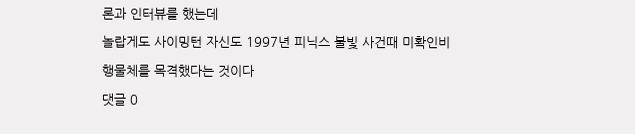론과 인터뷰를 했는데
놀랍게도 사이밍턴 자신도 1997년 피닉스 불빛 사건때 미확인비행물체를 목격했다는 것이다
댓글 0